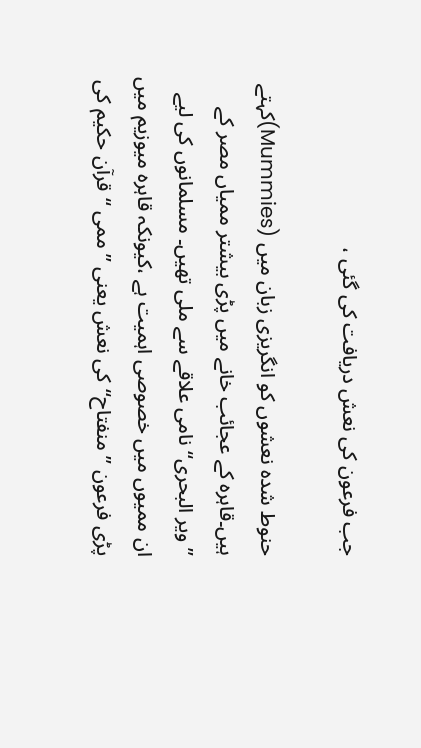جب فرعون کی نعش دریافت کی گئی ،

حنوط شدہ نعشوں کو انگریزی زبان میں (Mummies)کہتے ہیں۔قاہرہ کے عجائب خانے میں پڑی بیشتر ممیاں مصر کے ’’ویر البحری‘‘نامی علاقے سے ملی تھیں۔ مسلمانوں کی لیے ان ممیوں میں خصوصی اہمیت ہے ،کیونکہ قاہرہ میوزیم میں پڑی فرعون ’’منفتاح‘‘کی نعش یعنی ’’ممی ‘‘قرآن حکیم کی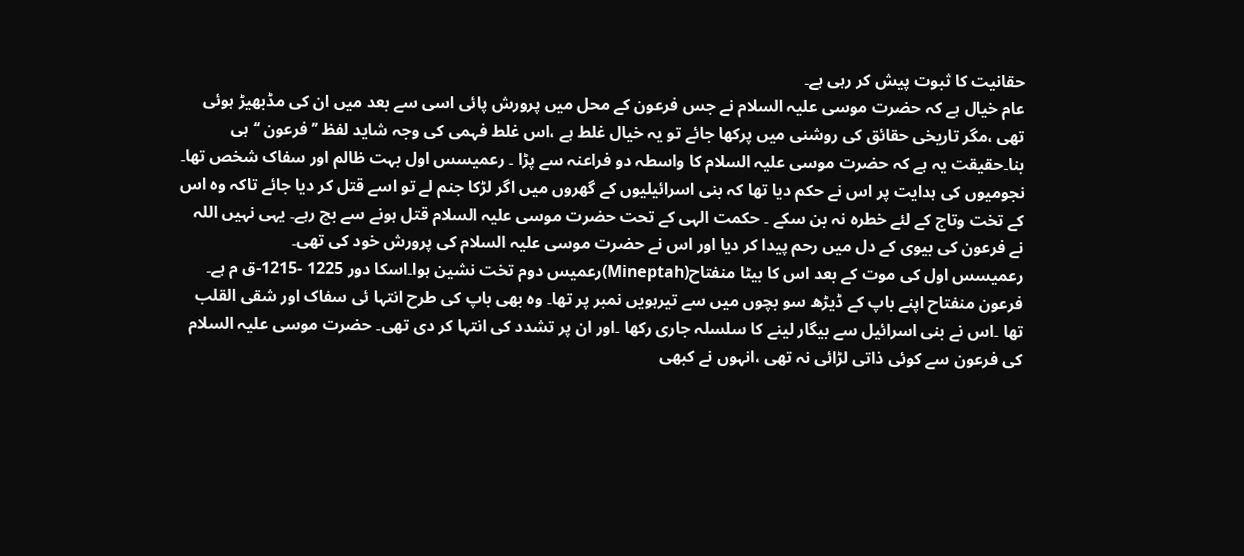حقانیت کا ثبوت پیش کر رہی ہے۔
عام خیال ہے کہ حضرت موسی علیہ السلام نے جس فرعون کے محل میں پرورش پائی اسی سے بعد میں ان کی مڈبھیڑ ہوئی تھی ،مگر تاریخی حقائق کی روشنی میں پرکھا جائے تو یہ خیال غلط ہے ،اس غلط فہمی کی وجہ شاید لفظ ’’فرعون ‘‘ہی بنا۔حقیقت یہ ہے کہ حضرت موسی علیہ السلام کا واسطہ دو فراعنہ سے پڑا ۔ رعمیسس اول بہت ظالم اور سفاک شخص تھا۔ نجومیوں کی ہدایت پر اس نے حکم دیا تھا کہ بنی اسرائیلیوں کے گھروں میں اگر لڑکا جنم لے تو اسے قتل کر دیا جائے تاکہ وہ اس کے تخت وتاج کے لئے خطرہ نہ بن سکے ۔ حکمت الہی کے تحت حضرت موسی علیہ السلام قتل ہونے سے بچ رہے۔ یہی نہیں اللہ نے فرعون کی بیوی کے دل میں رحم پیدا کر دیا اور اس نے حضرت موسی علیہ السلام کی پرورش خود کی تھی۔
رعمیسس اول کی موت کے بعد اس کا بیٹا منفتاح(Mineptah)رعمیس دوم تخت نشین ہوا۔اسکا دور 1225 -1215-ق م ہے۔ فرعون منفتاح اپنے باپ کے ڈیڑھ سو بچوں میں سے تیرہویں نمبر پر تھا۔ وہ بھی باپ کی طرح انتہا ئی سفاک اور شقی القلب تھا ۔اس نے بنی اسرائیل سے بیگار لینے کا سلسلہ جاری رکھا ۔اور ان پر تشدد کی انتہا کر دی تھی۔ حضرت موسی علیہ السلام کی فرعون سے کوئی ذاتی لڑائی نہ تھی ،انہوں نے کبھی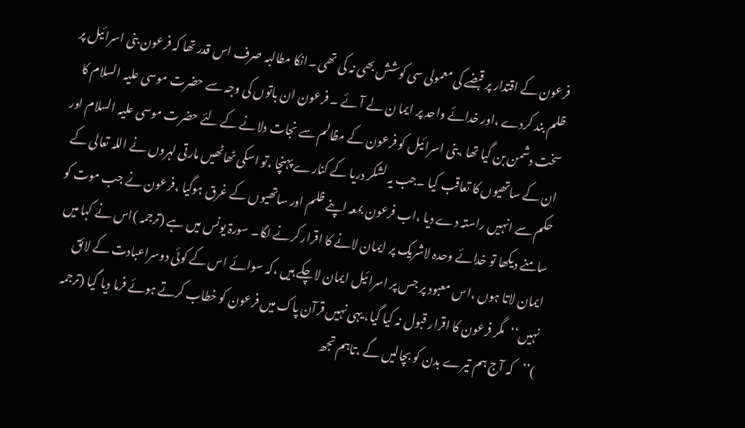فرعون کے اقتدار پر قبضے کی معمولی سی کوشش بھی نہ کی تھی ۔انکا مطالبہ صرف اس قدر تھا کہ فرعون بنی اسرائیل پر ظلم بند کردے ،اور خدائے واحد پر ایما ن لے آئے ۔ فرعون ان باتوں کی وجہ سے حضرت موسی علیہ السلام کا سخت دشمن بن گیا تھا ،بنی اسرائیل کو فرعون کے مظالم سے نجات دلانے کے لئے حضرت موسی علیہ السلام اور ان کے ساتھیوں کا تعاقب کیا ۔جب یہ لشکر دریا کے کنارے پہنچا ،تو اسکی ٹھاٹھیں مارتی لہروں نے اللہ تعالی کے حکم سے انہیں راستہ دے دیا ،اب فرعون بمعہ اپنے ظلم اور ساتھیوں کے غرق ہوگیا ،فرعون نے جب موت کو سامنے دیکھا تو خدائے وحدہ لاشریک پر ایمان لانے کا اقرار کرنے لگا۔ سورۃ یونس میں ہے (ترجمہ )اس نے کہا میں ایمان لاتا ہوں ،اس معبود پر جس پر اسرائیل ایمان لاچکے ہیں ،کہ سوائے اس کے کوئی دوسراعبادت کے لائق نہیں‘‘مگر فرعون کا اقرار قبول نہ کیا گیا، یہی نہیں قرآن پاک میں فرعون کو خطاب کرتے ہوئے فرما دیا گیا (ترجمہ )’’کہ آج ہم تیرے بدن کو بچالیں گے ،تاہم تجھ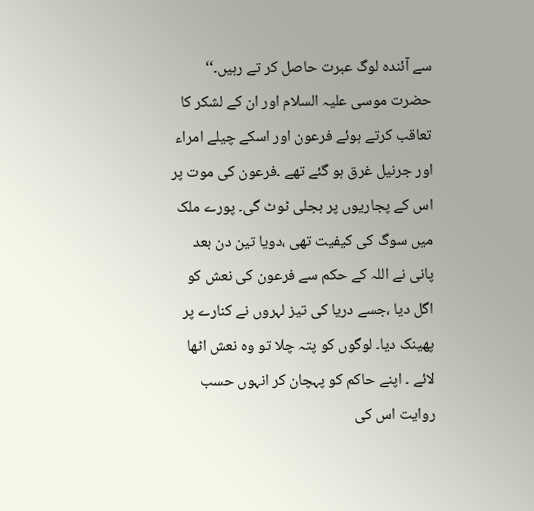سے آئندہ لوگ عبرت حاصل کر تے رہیں۔‘‘
حضرت موسی علیہ السلام اور ان کے لشکر کا تعاقب کرتے ہوئے فرعون اور اسکے چیلے امراء اور جرنیل غرق ہو گئے تھے ۔فرعون کی موت پر اس کے پجاریوں پر بجلی ٹوٹ گی۔ پورے ملک میں سوگ کی کیفیت تھی ،دویا تین دن بعد پانی نے اللہ کے حکم سے فرعون کی نعش کو اگل دیا ،جسے دریا کی تیز لہروں نے کنارے پر پھینک دیا۔ لوگوں کو پتہ چلا تو وہ نعش اٹھا لائے ۔ اپنے حاکم کو پہچان کر انہوں حسب روایت اس کی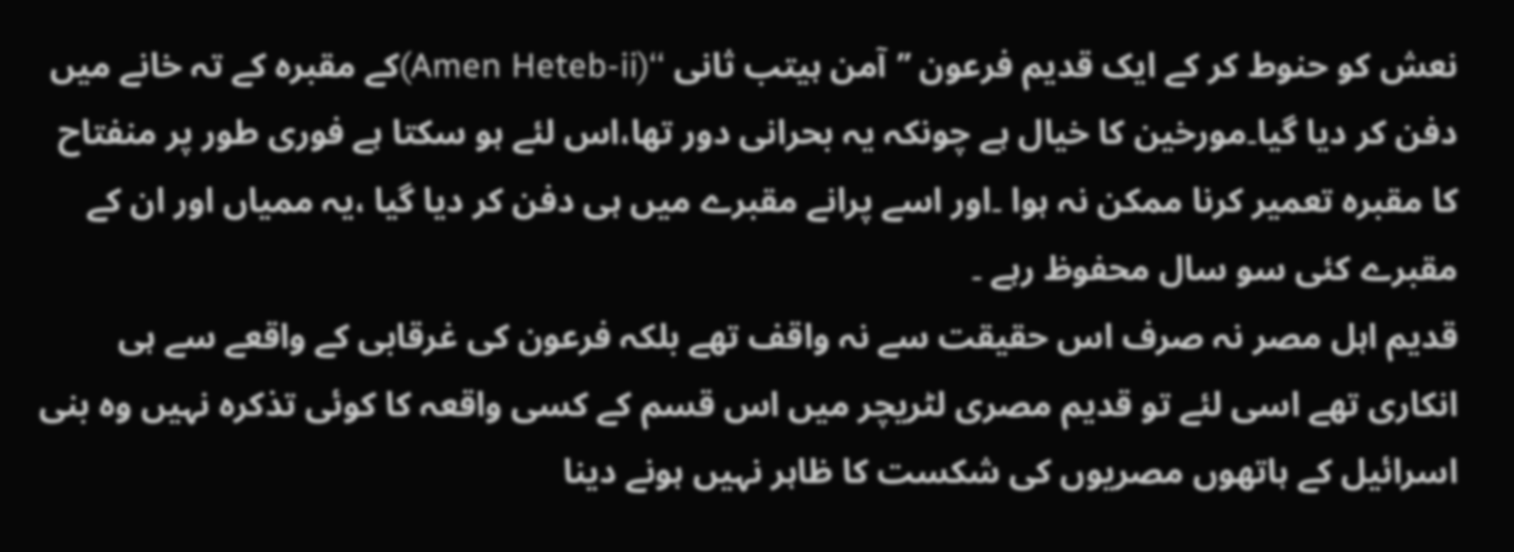نعش کو حنوط کر کے ایک قدیم فرعون ’’آمن ہیتب ثانی ‘‘(Amen Heteb-ii)کے مقبرہ کے تہ خانے میں دفن کر دیا گیا۔مورخین کا خیال ہے چونکہ یہ بحرانی دور تھا،اس لئے ہو سکتا ہے فوری طور پر منفتاح کا مقبرہ تعمیر کرنا ممکن نہ ہوا ۔اور اسے پرانے مقبرے میں ہی دفن کر دیا گیا ،یہ ممیاں اور ان کے مقبرے کئی سو سال محفوظ رہے ۔
قدیم اہل مصر نہ صرف اس حقیقت سے نہ واقف تھے بلکہ فرعون کی غرقابی کے واقعے سے ہی انکاری تھے اسی لئے تو قدیم مصری لٹریچر میں اس قسم کے کسی واقعہ کا کوئی تذکرہ نہیں وہ بنی اسرائیل کے ہاتھوں مصریوں کی شکست کا ظاہر نہیں ہونے دینا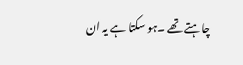چاہتے تھے ۔ہو سکتا ہے یہ ان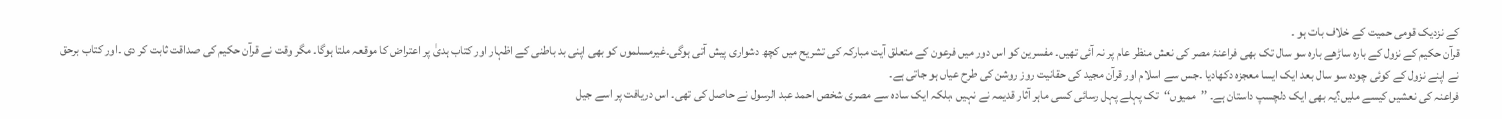کے نزدیک قومی حمیت کے خلاف بات ہو ۔
قرآن حکیم کے نزول کے بارہ ساڑھے بارہ سو سال تک بھی فراعنۂ مصر کی نعش منظر عام پر نہ آئی تھیں۔ مفسرین کو اس دور میں فرعون کے متعلق آیت مبارکہ کی تشریح میں کچھ دشواری پیش آتی ہوگی۔غیرمسلموں کو بھی اپنی بد باطنی کے اظہار اور کتاب ہدیٰ پر اعتراض کا موقعہ ملتا ہوگا۔ مگر وقت نے قرآن حکیم کی صداقت ثابت کر دی ۔اور کتاب برحق نے اپنے نزول کے کوئی چودہ سو سال بعد ایک ایسا معجزہ دکھادیا ۔جس سے اسلام اور قرآن مجید کی حقانیت روز روشن کی طرح عیاں ہو جاتی ہے۔
فراعنہ کی نعشیں کیسے ملیں؟یہ بھی ایک دلچسپ داستان ہے۔ ’’ممیوں‘‘تک پہلے پہل رسائی کسی ماہر آثار قدیمہ نے نہیں ،بلکہ ایک سادہ سے مصری شخص احمد عبد الرسول نے حاصل کی تھی۔ اس دریافت پر اسے جیل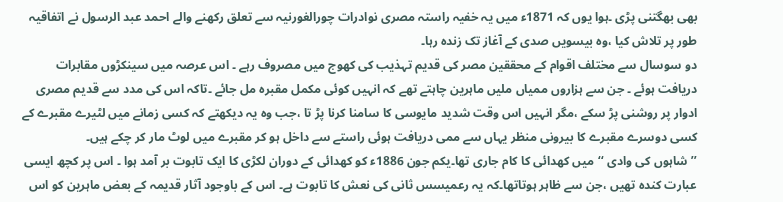بھی بھگتنی پڑی ۔ہوا یوں کہ 1871ء میں یہ خفیہ راستہ مصری نوادرات چورالغورنیہ سے تعلق رکھنے والے احمد عبد الرسول نے اتفاقیہ طور پر تلاش کیا ،وہ بیسویں صدی کے آغاز تک زندہ رہا۔
دو سوسال سے مختلف اقوام کے محققین مصر کی قدیم تہذیب کی کھوج میں مصروف رہے ۔ اس عرصہ میں سینکڑوں مقابرات دریافت ہوئے ۔ جن سے ہزاروں ممیاں ملیں ماہرین چاہتے تھے کہ انہیں کوئی مکمل مقبرہ مل جائے ۔تاکہ اس کی مدد سے قدیم مصری ادوار پر روشنی پڑ سکے ،مگر انہیں اس وقت شدید مایوسی کا سامنا کرنا پڑ تا ،جب وہ یہ دیکھتے کہ کسی زمانے میں لٹیرے مقبرے کے کسی دوسرے مقبرے کا بیرونی منظر یہاں سے ممی دریافت ہوئی راستے سے داخل ہو کر مقبرے میں لوٹ مار کر چکے ہیں۔
’’شاہوں کی وادی ‘‘میں کھدائی کا کام جاری تھا۔یکم جون 1886ء کو کھدائی کے دوران لکڑی کا ایک تابوت بر آمد ہوا ۔ اس پر کچھ ایسی عبارت کندہ تھیں ،جن سے ظاہر ہوتاتھا۔کہ یہ رعمیسس ثانی کی نعش کا تابوت ہے۔ اس کے باوجود آثار قدیمہ کے بعض ماہرین کو اس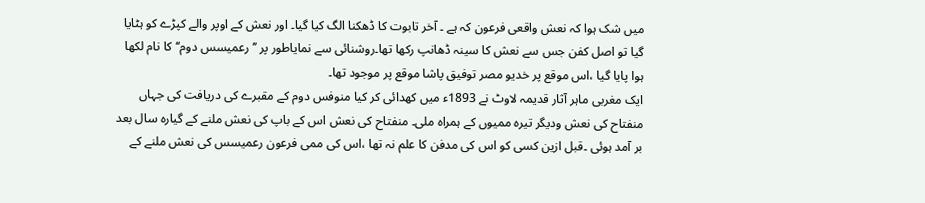میں شک ہوا کہ نعش واقعی فرعون کہ ہے ۔ آخر تابوت کا ڈھکنا الگ کیا گیا۔ اور نعش کے اوپر والے کپڑے کو ہٹایا گیا تو اصل کفن جس سے نعش کا سینہ ڈھانپ رکھا تھا۔روشنائی سے نمایاطور پر ’’رعمیسس دوم‘‘کا نام لکھا ہوا پایا گیا ،اس موقع پر خدیو مصر توفیق پاشا موقع پر موجود تھا۔
ایک مغربی ماہر آثار قدیمہ لاوٹ نے 1893ء میں کھدائی کر کیا منوفس دوم کے مقبرے کی دریافت کی جہاں منفتاح کی نعش ودیگر تیرہ ممیوں کے ہمراہ ملی۔ منفتاح کی نعش اس کے باپ کی نعش ملنے کے گیارہ سال بعد بر آمد ہوئی ۔قبل ازین کسی کو اس کی مدفن کا علم نہ تھا ،اس کی ممی فرعون رعمیسس کی نعش ملنے کے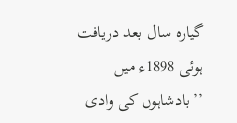گیارہ سال بعد دریافت ہوئی 1898ء میں ’’بادشاہوں کی وادی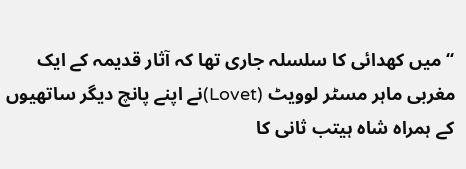‘‘میں کھدائی کا سلسلہ جاری تھا کہ آثار قدیمہ کے ایک مغربی ماہر مسٹر لوویٹ (Lovet)نے اپنے پانچ دیگر ساتھیوں کے ہمراہ شاہ ہیتب ثانی کا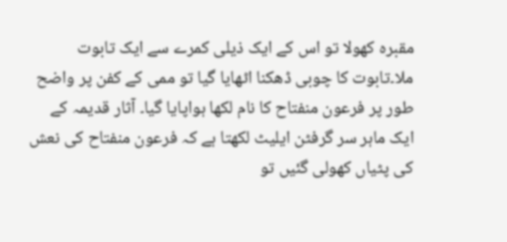مقبرہ کھولا تو اس کے ایک ذیلی کمرے سے ایک تابوت ملا۔تابوت کا چوبی ڈھکنا اٹھایا گیا تو ممی کے کفن پر واضح طور پر فرعون منفتاح کا نام لکھا ہواپایا گیا۔ آثار قدیمہ کے ایک ماہر سر گرفٹن ایلیٹ لکھتا ہے کہ فرعون منفتاح کی نعش کی پٹیاں کھولی گئیں تو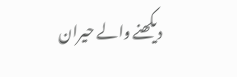دیکھنے والے حیران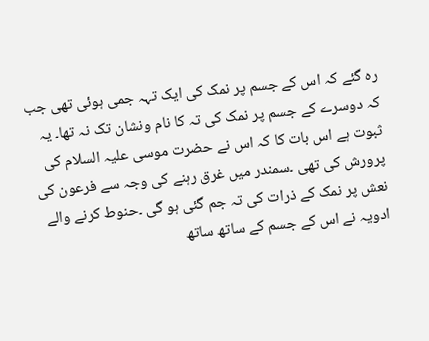رہ گئے کہ اس کے جسم پر نمک کی ایک تہہ جمی ہوئی تھی جب کہ دوسرے کے جسم پر نمک کی تہ کا نام ونشان تک نہ تھا۔ یہ ثبوت ہے اس بات کا کہ اس نے حضرت موسی علیہ السلام کی پرورش کی تھی ۔سمندر میں غرق رہنے کی وجہ سے فرعون کی نعش پر نمک کے ذرات کی تہ جم گئی ہو گی ۔حنوط کرنے والے ادویہ نے اس کے جسم کے ساتھ ساتھ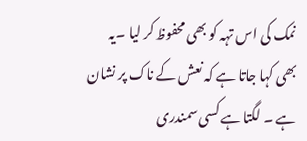نمک کی اس تہہ کو بھی محفوظ کر لیا ۔یہ بھی کہا جاتا ہے کہ نعش کے ناک پر نشان ہے ۔ لگتا ہے کسی سمندری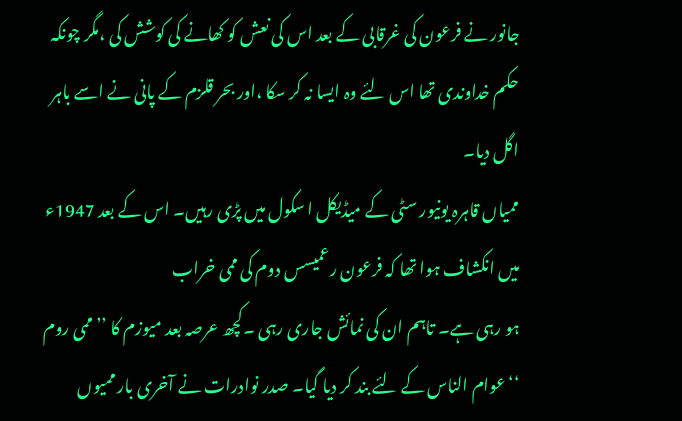جانور نے فرعون کی غرقابی کے بعد اس کی نعش کو کھانے کی کوشش کی ،مگر چونکہ حکم خداوندی تھا اس لئے وہ ایسا نہ کر سکا ،اور بحر قلزم کے پانی نے اسے باہر اگل دیا۔
ممیاں قاہرہ یونیور سٹی کے میڈیکل ا سکول میں پڑی رہیں۔ اس کے بعد 1947ء میں انکشاف ہوا تھا کہ فرعون رعمیسس دوم کی ممی خراب
ہو رہی ہے۔ تاہم ان کی نمائش جاری رہی ۔کچھ عرصہ بعد میوزم کا ’’ممی روم ‘‘عوام الناس کے لئے بند کر دیا گیا۔ صدر نوادرات نے آخری بار ممیوں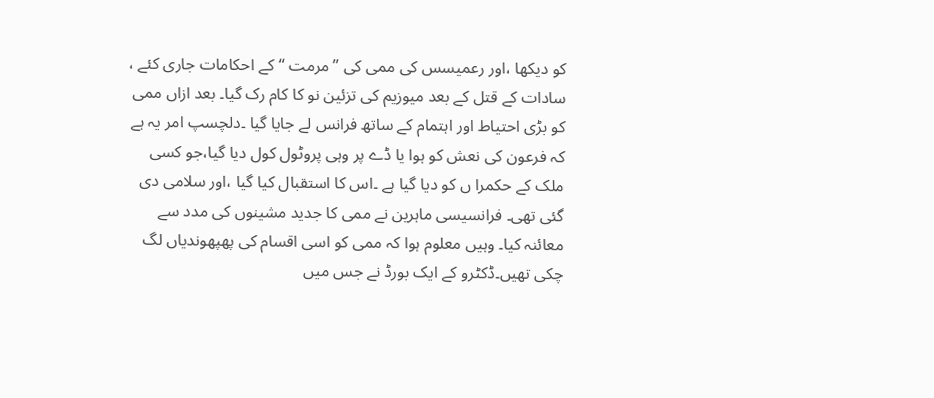کو دیکھا ،اور رعمیسس کی ممی کی ’’مرمت ‘‘کے احکامات جاری کئے ، سادات کے قتل کے بعد میوزیم کی تزئین نو کا کام رک گیا۔ بعد ازاں ممی کو بڑی احتیاط اور اہتمام کے ساتھ فرانس لے جایا گیا ۔دلچسپ امر یہ ہے کہ فرعون کی نعش کو ہوا یا ڈے پر وہی پروٹول کول دیا گیا،جو کسی ملک کے حکمرا ں کو دیا گیا ہے ۔اس کا استقبال کیا گیا ،اور سلامی دی گئی تھی۔ فرانسیسی ماہرین نے ممی کا جدید مشینوں کی مدد سے معائنہ کیا۔ وہیں معلوم ہوا کہ ممی کو اسی اقسام کی پھپھوندیاں لگ چکی تھیں۔ڈکٹرو کے ایک بورڈ نے جس میں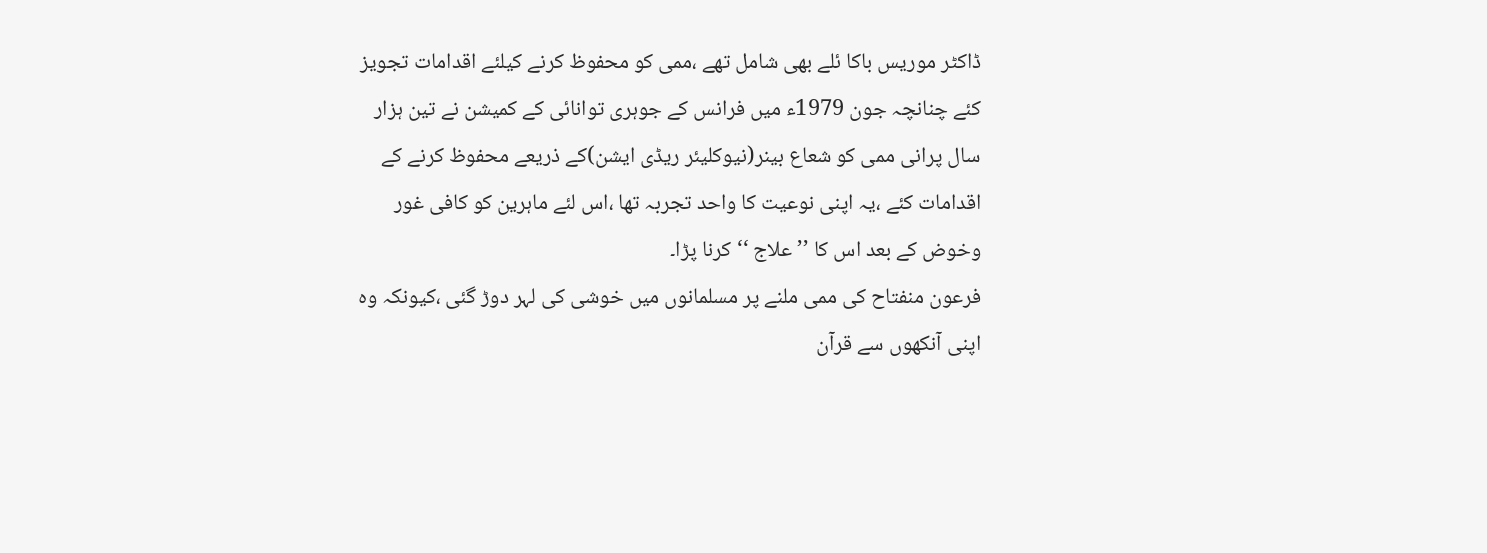ڈاکٹر موریس باکا ئلے بھی شامل تھے ،ممی کو محفوظ کرنے کیلئے اقدامات تجویز کئے چنانچہ جون 1979ء میں فرانس کے جوہری توانائی کے کمیشن نے تین ہزار سال پرانی ممی کو شعاع بینر(نیوکلیئر ریڈی ایشن)کے ذریعے محفوظ کرنے کے اقدامات کئے ،یہ اپنی نوعیت کا واحد تجربہ تھا ،اس لئے ماہرین کو کافی غور وخوض کے بعد اس کا ’’علاج ‘‘کرنا پڑا۔
فرعون منفتاح کی ممی ملنے پر مسلمانوں میں خوشی کی لہر دوڑ گئی ،کیونکہ وہ اپنی آنکھوں سے قرآن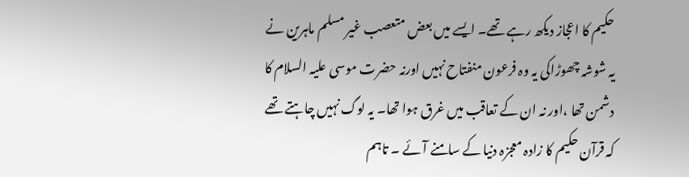حکیم کا اعجاز دیکھ رہے تھے۔ ایسے میں بعض متعصب غیر مسلم ماہرین نے یہ شوشہ چھوڑاکی یہ وہ فرعون منفتاح نہیں اورنہ حضرت موسی علیہ السلام کا دشمن تھا ،اور نہ ان کے تعاقب میں غرق ہوا تھا۔ یہ لوگ نہیں چاہتے تھے کہ قرآن حکیم کا زادہ معجزہ دنیا کے سامنے آئے ۔ تاہم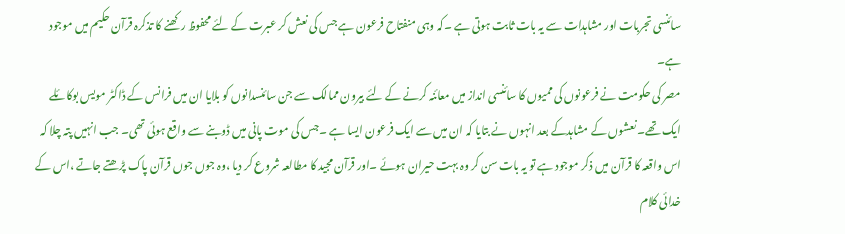سائنسی تجربات اور مشاہدات سے یہ بات ثابت ہوتی ہے ۔کہ وہی منفتاح فرعون ہے جس کی نعش کر عبرت کے لئے محفوظ رکھنے کا تذکرہ قرآن حکیم میں موجود ہے۔
مصر کی حکومت نے فرعونوں کی ممیوں کا سائنسی انداز میں معائنہ کرنے کے لئے بیرون ممالک سے جن سائنسدانوں کو بلایا ان میں فرانس کے ڈاکٹر مویس بوکائلے ایک تھے۔ نعشوں کے مشاہدکے بعد انہوں نے بتایا کہ ان میں سے ایک فرعون ایسا ہے ۔جس کی موت پانی میں ڈوبنے سے واقع ہوئی تھی۔ جب انہیں پتہ چلا کہ اس واقعہ کا قرآن میں ذکر موجود ہے تو یہ بات سن کر وہ بہت حیران ہوئے ۔اور قرآن مجید کا مطالعہ شروع کر دیا ،وہ جوں جوں قرآن پاک پڑھتے جاتے ،اس کے خدائی کلام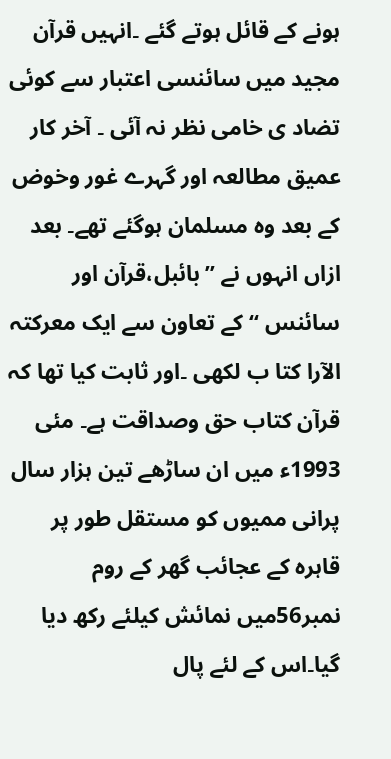ہونے کے قائل ہوتے گئے ۔انہیں قرآن مجید میں سائنسی اعتبار سے کوئی تضاد ی خامی نظر نہ آئی ۔ آخر کار عمیق مطالعہ اور گہرے غور وخوض کے بعد وہ مسلمان ہوگئے تھے۔ بعد ازاں انہوں نے ’’بائبل،قرآن اور سائنس ‘‘کے تعاون سے ایک معرکتہ الآرا کتا ب لکھی ۔اور ثابت کیا تھا کہ قرآن کتاب حق وصداقت ہے۔ مئی 1993ء میں ان ساڑھے تین ہزار سال پرانی ممیوں کو مستقل طور پر قاہرہ کے عجائب گھر کے روم نمبر56میں نمائش کیلئے رکھ دیا گیا۔اس کے لئے پال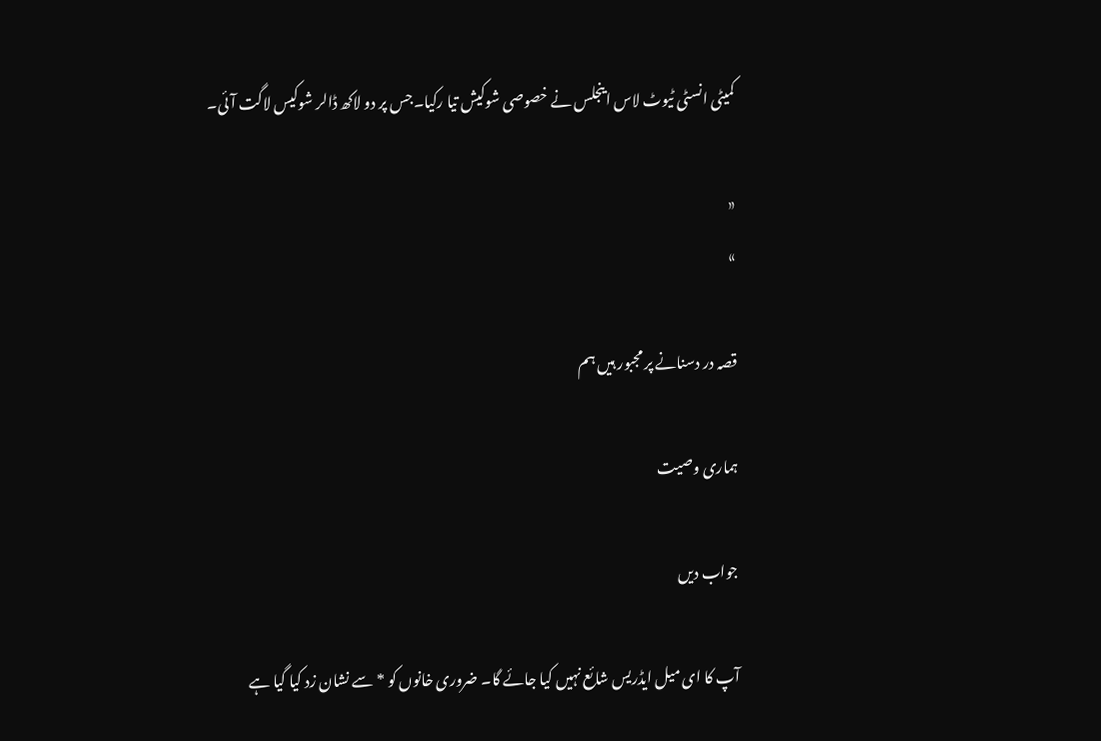کمیٹی انسٹی ٹیوٹ لاس اینجلس نے خصوصی شوکیش تیا رکیا۔جس پر دو لاکھ ڈالر شوکیس لاگت آئی۔

«
»

قصہ در دسنانے پر مجبور ہیں ہم

ہماری وصیت

جواب دیں

آپ کا ای میل ایڈریس شائع نہیں کیا جائے گا۔ ضروری خانوں کو * سے نشان زد کیا گیا ہے